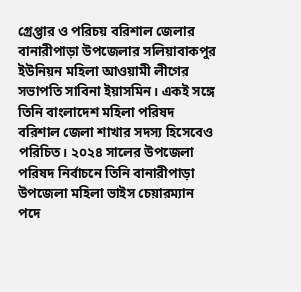গ্রেপ্তার ও পরিচয় বরিশাল জেলার বানারীপাড়া উপজেলার সলিয়াবাকপুর ইউনিয়ন মহিলা আওয়ামী লীগের সভাপতি সাবিনা ইয়াসমিন। একই সঙ্গে তিনি বাংলাদেশ মহিলা পরিষদ বরিশাল জেলা শাখার সদস্য হিসেবেও পরিচিত। ২০২৪ সালের উপজেলা পরিষদ নির্বাচনে তিনি বানারীপাড়া উপজেলা মহিলা ভাইস চেয়ারম্যান পদে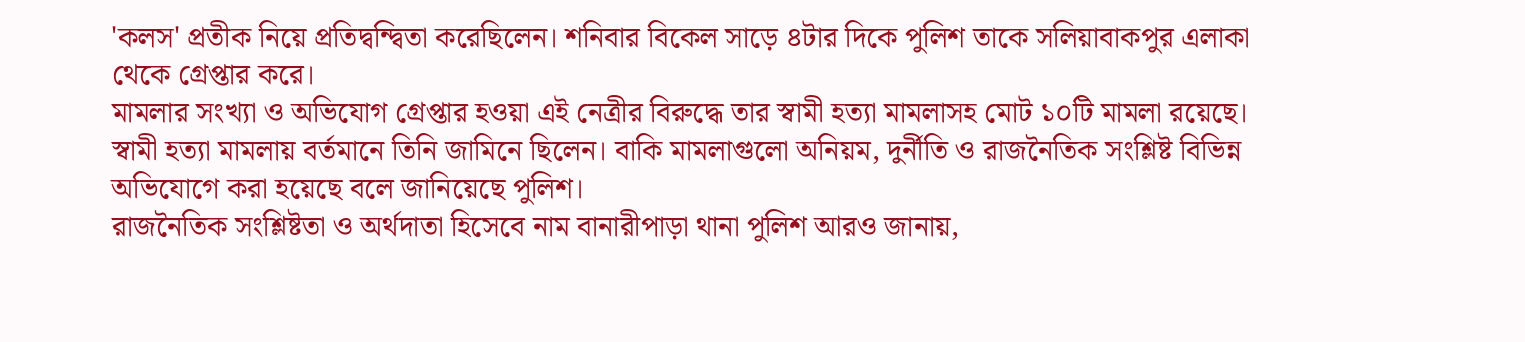'কলস' প্রতীক নিয়ে প্রতিদ্বন্দ্বিতা করেছিলেন। শনিবার বিকেল সাড়ে ৪টার দিকে পুলিশ তাকে সলিয়াবাকপুর এলাকা থেকে গ্রেপ্তার করে।
মামলার সংখ্যা ও অভিযোগ গ্রেপ্তার হওয়া এই নেত্রীর বিরুদ্ধে তার স্বামী হত্যা মামলাসহ মোট ১০টি মামলা রয়েছে। স্বামী হত্যা মামলায় বর্তমানে তিনি জামিনে ছিলেন। বাকি মামলাগুলো অনিয়ম, দুর্নীতি ও রাজনৈতিক সংশ্লিষ্ট বিভিন্ন অভিযোগে করা হয়েছে বলে জানিয়েছে পুলিশ।
রাজনৈতিক সংশ্লিষ্টতা ও অর্থদাতা হিসেবে নাম বানারীপাড়া থানা পুলিশ আরও জানায়,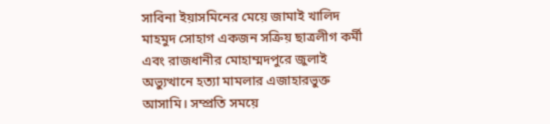সাবিনা ইয়াসমিনের মেয়ে জামাই খালিদ মাহমুদ সোহাগ একজন সক্রিয় ছাত্রলীগ কর্মী এবং রাজধানীর মোহাম্মদপুরে জুলাই অভ্যুত্থানে হত্যা মামলার এজাহারভুক্ত আসামি। সম্প্রতি সময়ে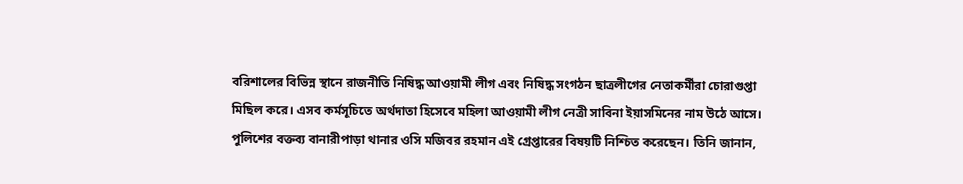বরিশালের বিভিন্ন স্থানে রাজনীতি নিষিদ্ধ আওয়ামী লীগ এবং নিষিদ্ধ সংগঠন ছাত্রলীগের নেতাকর্মীরা চোরাগুপ্তা মিছিল করে। এসব কর্মসূচিতে অর্থদাতা হিসেবে মহিলা আওয়ামী লীগ নেত্রী সাবিনা ইয়াসমিনের নাম উঠে আসে।
পুলিশের বক্তব্য বানারীপাড়া থানার ওসি মজিবর রহমান এই গ্রেপ্তারের বিষয়টি নিশ্চিত করেছেন। তিনি জানান,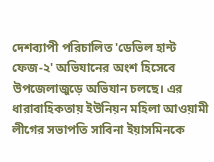দেশব্যাপী পরিচালিত 'ডেভিল হান্ট ফেজ-২' অভিযানের অংশ হিসেবে উপজেলাজুড়ে অভিযান চলছে। এর ধারাবাহিকতায় ইউনিয়ন মহিলা আওয়ামী লীগের সভাপতি সাবিনা ইয়াসমিনকে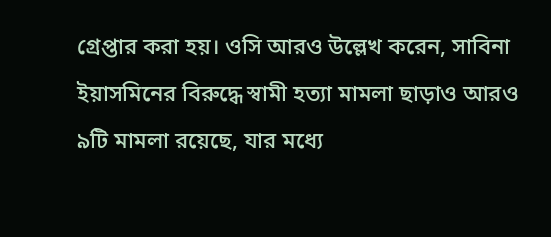গ্রেপ্তার করা হয়। ওসি আরও উল্লেখ করেন, সাবিনা ইয়াসমিনের বিরুদ্ধে স্বামী হত্যা মামলা ছাড়াও আরও ৯টি মামলা রয়েছে, যার মধ্যে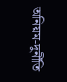অনিয়ম-দুর্নীতি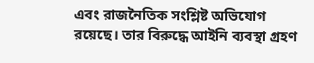এবং রাজনৈতিক সংশ্লিষ্ট অভিযোগ রয়েছে। তার বিরুদ্ধে আইনি ব্যবস্থা গ্রহণ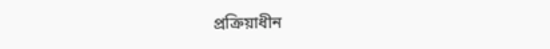প্রক্রিয়াধীন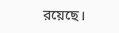রয়েছে।